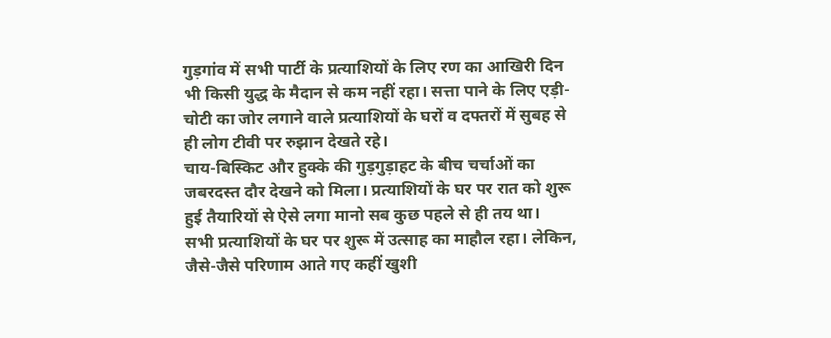गुड़गांव में सभी पार्टी के प्रत्याशियों के लिए रण का आखिरी दिन भी किसी युद्ध के मैदान से कम नहीं रहा। सत्ता पाने के लिए एड़ी-चोटी का जोर लगाने वाले प्रत्याशियों के घरों व दफ्तरों में सुबह से ही लोग टीवी पर रुझान देखते रहे।
चाय-बिस्किट और हुक्के की गुड़गुड़ाहट के बीच चर्चाओं का जबरदस्त दौर देखने को मिला। प्रत्याशियों के घर पर रात को शुरू हुई तैयारियों से ऐसे लगा मानो सब कुछ पहले से ही तय था।
सभी प्रत्याशियों के घर पर शुरू में उत्साह का माहौल रहा। लेकिन, जैसे-जैसे परिणाम आते गए कहीं खुशी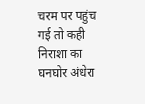चरम पर पहुंच गई तो कही निराशा का घनघोर अंधेरा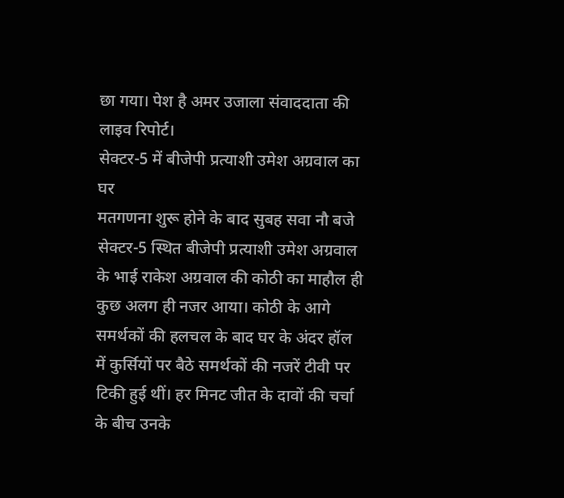छा गया। पेश है अमर उजाला संवाददाता की लाइव रिपोर्ट।
सेक्टर-5 में बीजेपी प्रत्याशी उमेश अग्रवाल का घर
मतगणना शुरू होने के बाद सुबह सवा नौ बजे सेक्टर-5 स्थित बीजेपी प्रत्याशी उमेश अग्रवाल के भाई राकेश अग्रवाल की कोठी का माहौल ही कुछ अलग ही नजर आया। कोठी के आगे समर्थकों की हलचल के बाद घर के अंदर हॉल में कुर्सियों पर बैठे समर्थकों की नजरें टीवी पर टिकी हुई थीं। हर मिनट जीत के दावों की चर्चा के बीच उनके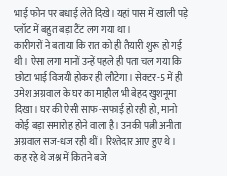भाई फोन पर बधाई लेते दिखे। यहां पास में खाली पड़े प्लॉट में बहुत बड़ा टैंट लग गया था।
कारीगरों ने बताया कि रात को ही तैयारी शुरू हो गई थी। ऐसा लगा मानों उन्हें पहले ही पता चल गया कि छोटा भाई विजयी होकर ही लौटेगा। सेक्टर-5 में ही उमेश अग्रवाल के घर का माहौल भी बेहद खुशनूमा दिखा। घर की ऐसी साफ-सफाई हो रही हो, मानो कोई बड़ा समारोह होने वाला है। उनकी पत्नी अनीता अग्रवाल सज-धज रही थीं। रिश्तेदार आए हुए थे। कह रहे थे जश्न में कितने बजे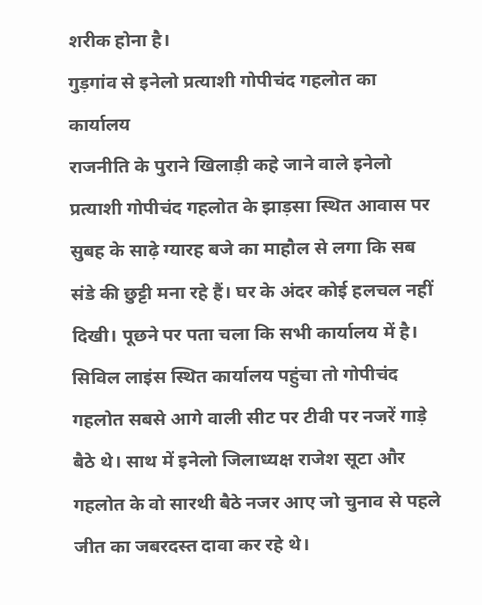शरीक होना है।
गुड़गांव से इनेलो प्रत्याशी गोपीचंद गहलोत का कार्यालय
राजनीति के पुराने खिलाड़ी कहे जाने वाले इनेलो प्रत्याशी गोपीचंद गहलोत के झाड़सा स्थित आवास पर सुबह के साढ़े ग्यारह बजे का माहौल से लगा कि सब संडे की छुट्टी मना रहे हैं। घर के अंदर कोई हलचल नहीं दिखी। पूछने पर पता चला कि सभी कार्यालय में है।
सिविल लाइंस स्थित कार्यालय पहुंचा तो गोपीचंद गहलोत सबसे आगे वाली सीट पर टीवी पर नजरें गाड़े बैठे थे। साथ में इनेलो जिलाध्यक्ष राजेश सूटा और गहलोत के वो सारथी बैठे नजर आए जो चुनाव से पहले जीत का जबरदस्त दावा कर रहे थे।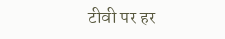टीवी पर हर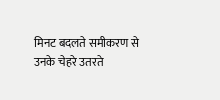मिनट बदलते समीकरण से उनके चेहरे उतरते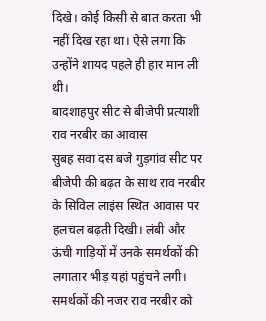दिखे। कोई किसी से बात करता भी नहीं दिख रहा था। ऐसे लगा कि उन्होंने शायद पहले ही हार मान ली थी।
बादशाहपुर सीट से बीजेपी प्रत्याशी राव नरबीर का आवास
सुबह सवा दस बजे गुड़गांव सीट पर बीजेपी की बढ़त के साथ राव नरबीर के सिविल लाइंस स्थित आवास पर हलचल बढ़ती दिखी। लंबी और ऊंची गाड़ियों में उनके समर्थकों की लगातार भीड़ यहां पहुंचने लगी। समर्थकों की नजर राव नरबीर को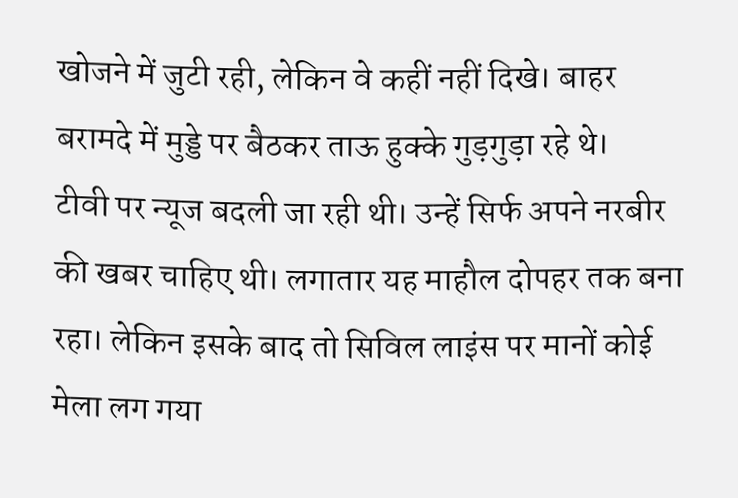खोजने में जुटी रही, लेकिन वे कहीं नहीं दिखे। बाहर बरामदे में मुड्डे पर बैठकर ताऊ हुक्के गुड़गुड़ा रहे थे।
टीवी पर न्यूज बदली जा रही थी। उन्हें सिर्फ अपने नरबीर की खबर चाहिए थी। लगातार यह माहौल दोपहर तक बना रहा। लेकिन इसके बाद तो सिविल लाइंस पर मानों कोई मेला लग गया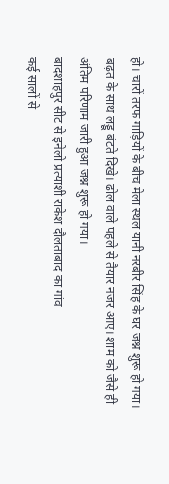हो। चारों तरफ गाड़ियों के बीच मेला स्थल यानी नरबीर सिंह के घर जश्न शुरू हो गया। बढ़त के साथ लड्डू बंटते दिखे। ढोल वाले पहले से तैयार नजर आए। शाम को जैसे ही अंतिम परिणाम जारी हुआ जश्न शुरू हो गया।
बादशाहपुर सीट से इनेलो प्रत्याशी राकेश दौलताबाद का गांव
कई सालों से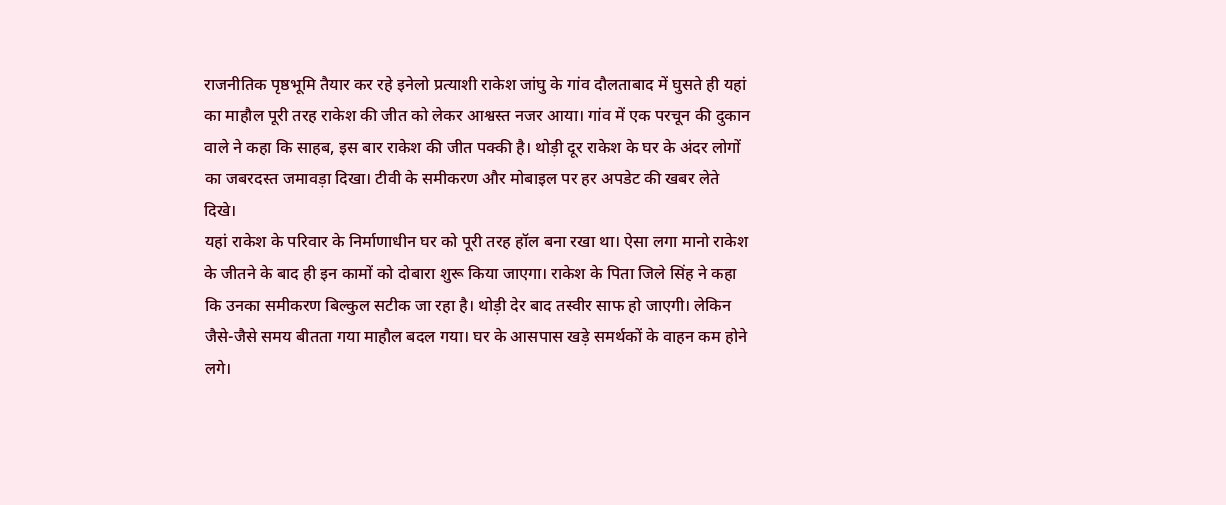राजनीतिक पृष्ठभूमि तैयार कर रहे इनेलो प्रत्याशी राकेश जांघु के गांव दौलताबाद में घुसते ही यहां का माहौल पूरी तरह राकेश की जीत को लेकर आश्वस्त नजर आया। गांव में एक परचून की दुकान वाले ने कहा कि साहब, इस बार राकेश की जीत पक्की है। थोड़ी दूर राकेश के घर के अंदर लोगों का जबरदस्त जमावड़ा दिखा। टीवी के समीकरण और मोबाइल पर हर अपडेट की खबर लेते दिखे।
यहां राकेश के परिवार के निर्माणाधीन घर को पूरी तरह हॉल बना रखा था। ऐसा लगा मानो राकेश के जीतने के बाद ही इन कामों को दोबारा शुरू किया जाएगा। राकेश के पिता जिले सिंह ने कहा कि उनका समीकरण बिल्कुल सटीक जा रहा है। थोड़ी देर बाद तस्वीर साफ हो जाएगी। लेकिन जैसे-जैसे समय बीतता गया माहौल बदल गया। घर के आसपास खड़े समर्थकों के वाहन कम होने लगे।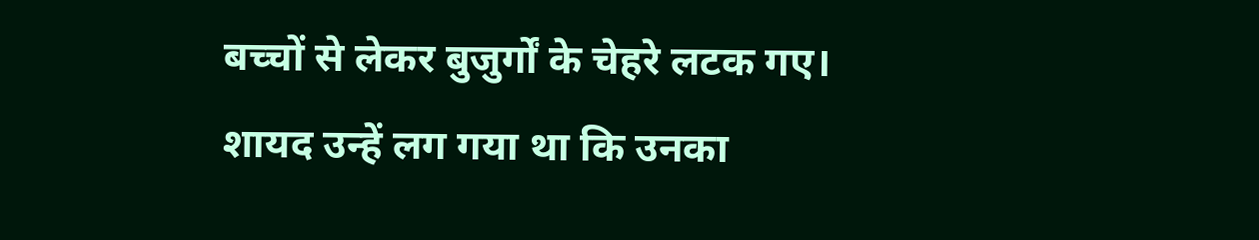बच्चों से लेकर बुजुर्गों के चेहरे लटक गए। शायद उन्हें लग गया था कि उनका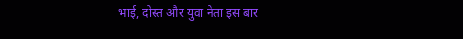भाई, दोस्त और युवा नेता इस बार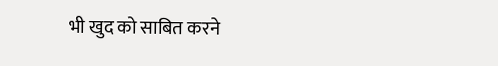भी खुद को साबित करने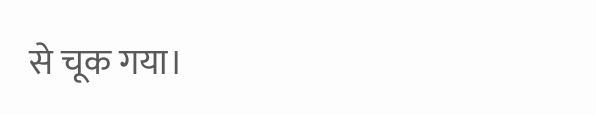से चूक गया।